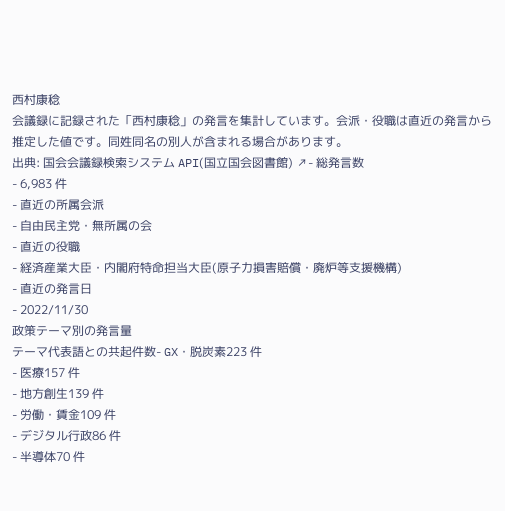西村康稔
会議録に記録された「西村康稔」の発言を集計しています。会派・役職は直近の発言から推定した値です。同姓同名の別人が含まれる場合があります。
出典: 国会会議録検索システム API(国立国会図書館) ↗- 総発言数
- 6,983 件
- 直近の所属会派
- 自由民主党・無所属の会
- 直近の役職
- 経済産業大臣・内閣府特命担当大臣(原子力損害賠償・廃炉等支援機構)
- 直近の発言日
- 2022/11/30
政策テーマ別の発言量
テーマ代表語との共起件数- GX・脱炭素223 件
- 医療157 件
- 地方創生139 件
- 労働・賃金109 件
- デジタル行政86 件
- 半導体70 件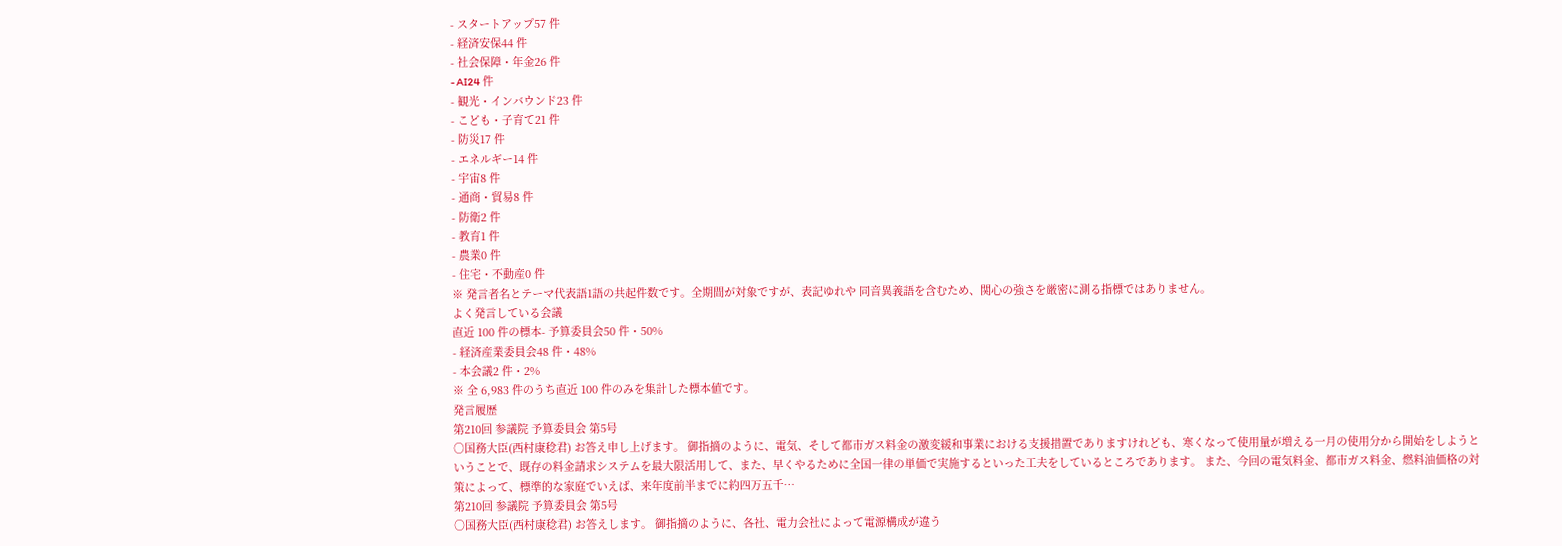- スタートアップ57 件
- 経済安保44 件
- 社会保障・年金26 件
- AI24 件
- 観光・インバウンド23 件
- こども・子育て21 件
- 防災17 件
- エネルギー14 件
- 宇宙8 件
- 通商・貿易8 件
- 防衛2 件
- 教育1 件
- 農業0 件
- 住宅・不動産0 件
※ 発言者名とテーマ代表語1語の共起件数です。全期間が対象ですが、表記ゆれや 同音異義語を含むため、関心の強さを厳密に測る指標ではありません。
よく発言している会議
直近 100 件の標本- 予算委員会50 件・50%
- 経済産業委員会48 件・48%
- 本会議2 件・2%
※ 全 6,983 件のうち直近 100 件のみを集計した標本値です。
発言履歴
第210回 参議院 予算委員会 第5号
○国務大臣(西村康稔君) お答え申し上げます。 御指摘のように、電気、そして都市ガス料金の激変緩和事業における支援措置でありますけれども、寒くなって使用量が増える一月の使用分から開始をしようということで、既存の料金請求システムを最大限活用して、また、早くやるために全国一律の単価で実施するといった工夫をしているところであります。 また、今回の電気料金、都市ガス料金、燃料油価格の対策によって、標準的な家庭でいえば、来年度前半までに約四万五千…
第210回 参議院 予算委員会 第5号
○国務大臣(西村康稔君) お答えします。 御指摘のように、各社、電力会社によって電源構成が違う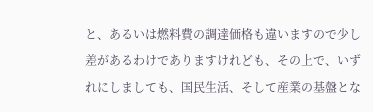と、あるいは燃料費の調達価格も違いますので少し差があるわけでありますけれども、その上で、いずれにしましても、国民生活、そして産業の基盤とな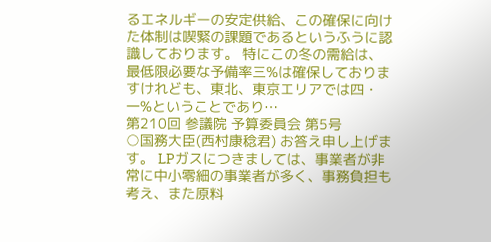るエネルギーの安定供給、この確保に向けた体制は喫緊の課題であるというふうに認識しております。 特にこの冬の需給は、最低限必要な予備率三%は確保しておりますけれども、東北、東京エリアでは四・一%ということであり…
第210回 参議院 予算委員会 第5号
○国務大臣(西村康稔君) お答え申し上げます。 LPガスにつきましては、事業者が非常に中小零細の事業者が多く、事務負担も考え、また原料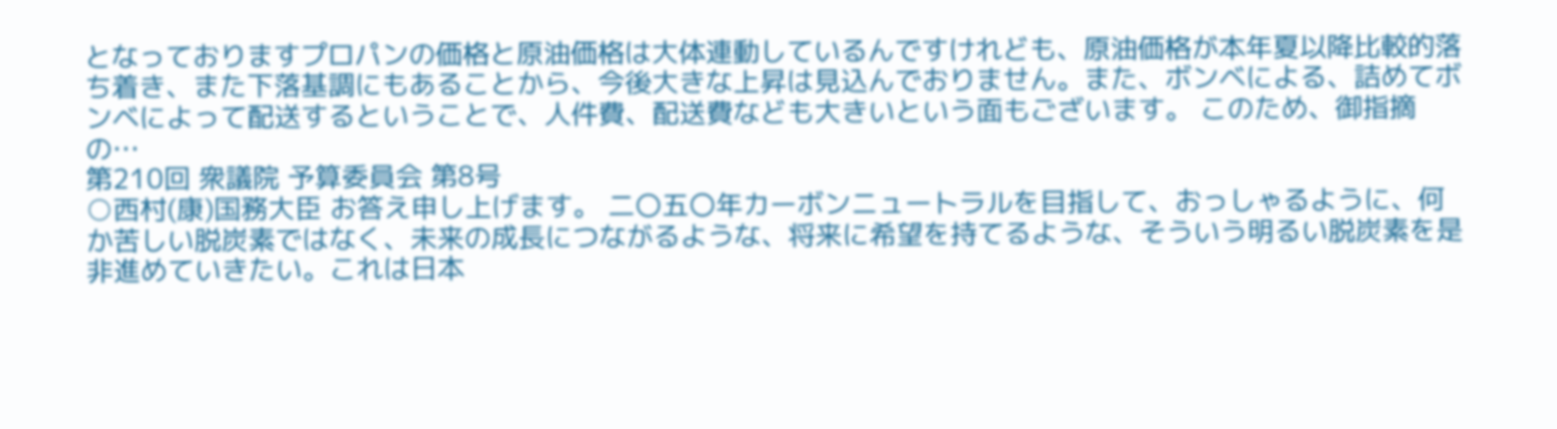となっておりますプロパンの価格と原油価格は大体連動しているんですけれども、原油価格が本年夏以降比較的落ち着き、また下落基調にもあることから、今後大きな上昇は見込んでおりません。また、ボンベによる、詰めてボンベによって配送するということで、人件費、配送費なども大きいという面もございます。 このため、御指摘の…
第210回 衆議院 予算委員会 第8号
○西村(康)国務大臣 お答え申し上げます。 二〇五〇年カーボンニュートラルを目指して、おっしゃるように、何か苦しい脱炭素ではなく、未来の成長につながるような、将来に希望を持てるような、そういう明るい脱炭素を是非進めていきたい。これは日本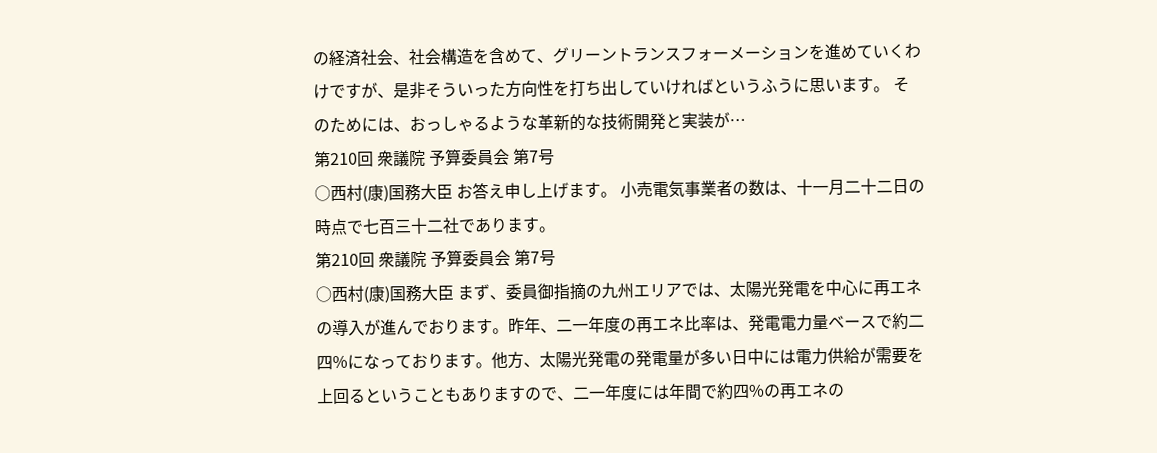の経済社会、社会構造を含めて、グリーントランスフォーメーションを進めていくわけですが、是非そういった方向性を打ち出していければというふうに思います。 そのためには、おっしゃるような革新的な技術開発と実装が…
第210回 衆議院 予算委員会 第7号
○西村(康)国務大臣 お答え申し上げます。 小売電気事業者の数は、十一月二十二日の時点で七百三十二社であります。
第210回 衆議院 予算委員会 第7号
○西村(康)国務大臣 まず、委員御指摘の九州エリアでは、太陽光発電を中心に再エネの導入が進んでおります。昨年、二一年度の再エネ比率は、発電電力量ベースで約二四%になっております。他方、太陽光発電の発電量が多い日中には電力供給が需要を上回るということもありますので、二一年度には年間で約四%の再エネの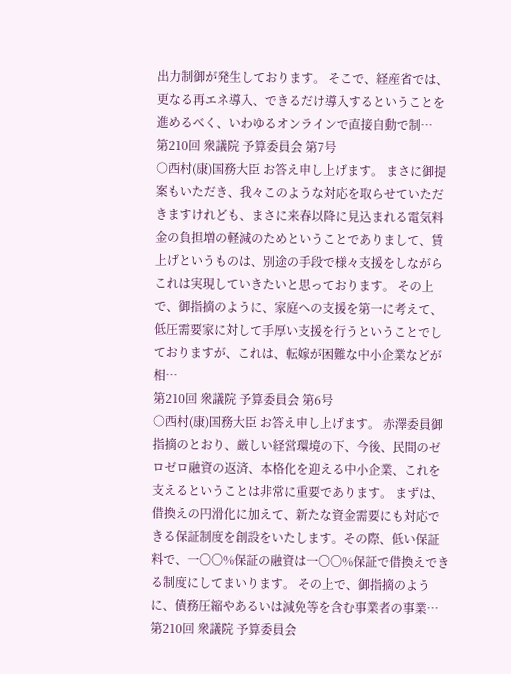出力制御が発生しております。 そこで、経産省では、更なる再エネ導入、できるだけ導入するということを進めるべく、いわゆるオンラインで直接自動で制…
第210回 衆議院 予算委員会 第7号
○西村(康)国務大臣 お答え申し上げます。 まさに御提案もいただき、我々このような対応を取らせていただきますけれども、まさに来春以降に見込まれる電気料金の負担増の軽減のためということでありまして、賃上げというものは、別途の手段で様々支援をしながらこれは実現していきたいと思っております。 その上で、御指摘のように、家庭への支援を第一に考えて、低圧需要家に対して手厚い支援を行うということでしておりますが、これは、転嫁が困難な中小企業などが相…
第210回 衆議院 予算委員会 第6号
○西村(康)国務大臣 お答え申し上げます。 赤澤委員御指摘のとおり、厳しい経営環境の下、今後、民間のゼロゼロ融資の返済、本格化を迎える中小企業、これを支えるということは非常に重要であります。 まずは、借換えの円滑化に加えて、新たな資金需要にも対応できる保証制度を創設をいたします。その際、低い保証料で、一〇〇%保証の融資は一〇〇%保証で借換えできる制度にしてまいります。 その上で、御指摘のように、債務圧縮やあるいは減免等を含む事業者の事業…
第210回 衆議院 予算委員会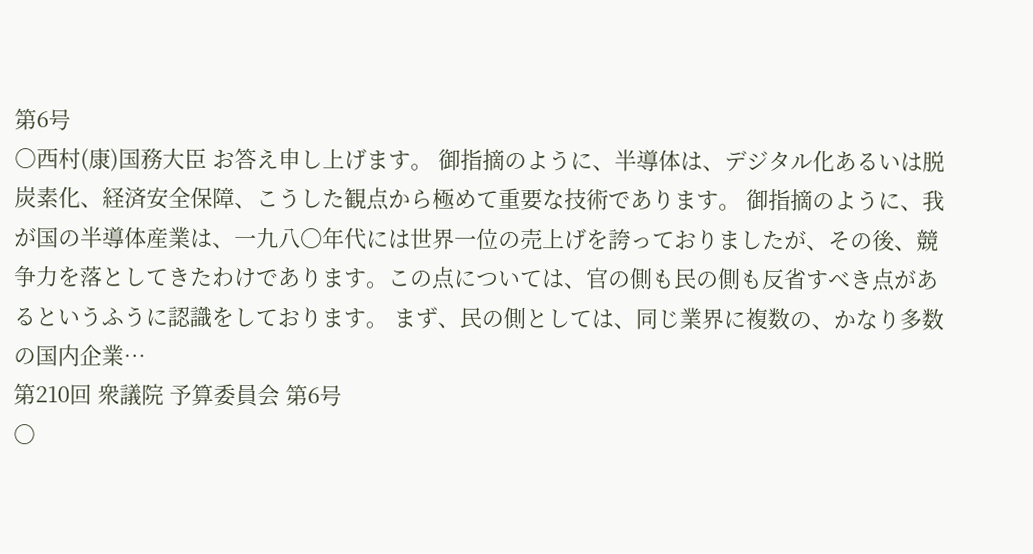第6号
○西村(康)国務大臣 お答え申し上げます。 御指摘のように、半導体は、デジタル化あるいは脱炭素化、経済安全保障、こうした観点から極めて重要な技術であります。 御指摘のように、我が国の半導体産業は、一九八〇年代には世界一位の売上げを誇っておりましたが、その後、競争力を落としてきたわけであります。この点については、官の側も民の側も反省すべき点があるというふうに認識をしております。 まず、民の側としては、同じ業界に複数の、かなり多数の国内企業…
第210回 衆議院 予算委員会 第6号
○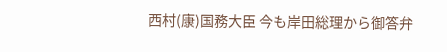西村(康)国務大臣 今も岸田総理から御答弁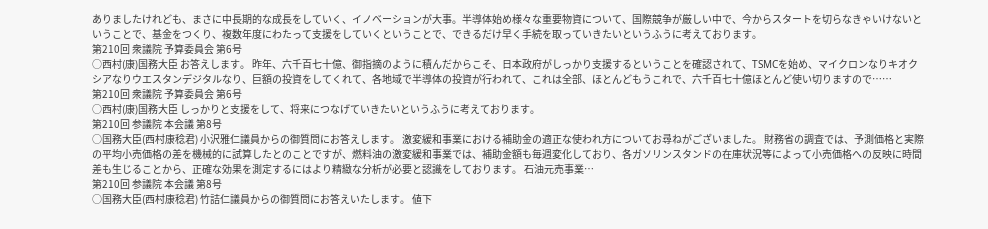ありましたけれども、まさに中長期的な成長をしていく、イノベーションが大事。半導体始め様々な重要物資について、国際競争が厳しい中で、今からスタートを切らなきゃいけないということで、基金をつくり、複数年度にわたって支援をしていくということで、できるだけ早く手続を取っていきたいというふうに考えております。
第210回 衆議院 予算委員会 第6号
○西村(康)国務大臣 お答えします。 昨年、六千百七十億、御指摘のように積んだからこそ、日本政府がしっかり支援するということを確認されて、TSMCを始め、マイクロンなりキオクシアなりウエスタンデジタルなり、巨額の投資をしてくれて、各地域で半導体の投資が行われて、これは全部、ほとんどもうこれで、六千百七十億ほとんど使い切りますので……
第210回 衆議院 予算委員会 第6号
○西村(康)国務大臣 しっかりと支援をして、将来につなげていきたいというふうに考えております。
第210回 参議院 本会議 第8号
○国務大臣(西村康稔君) 小沢雅仁議員からの御質問にお答えします。 激変緩和事業における補助金の適正な使われ方についてお尋ねがございました。 財務省の調査では、予測価格と実際の平均小売価格の差を機械的に試算したとのことですが、燃料油の激変緩和事業では、補助金額も毎週変化しており、各ガソリンスタンドの在庫状況等によって小売価格への反映に時間差も生じることから、正確な効果を測定するにはより精緻な分析が必要と認識をしております。 石油元売事業…
第210回 参議院 本会議 第8号
○国務大臣(西村康稔君) 竹詰仁議員からの御質問にお答えいたします。 値下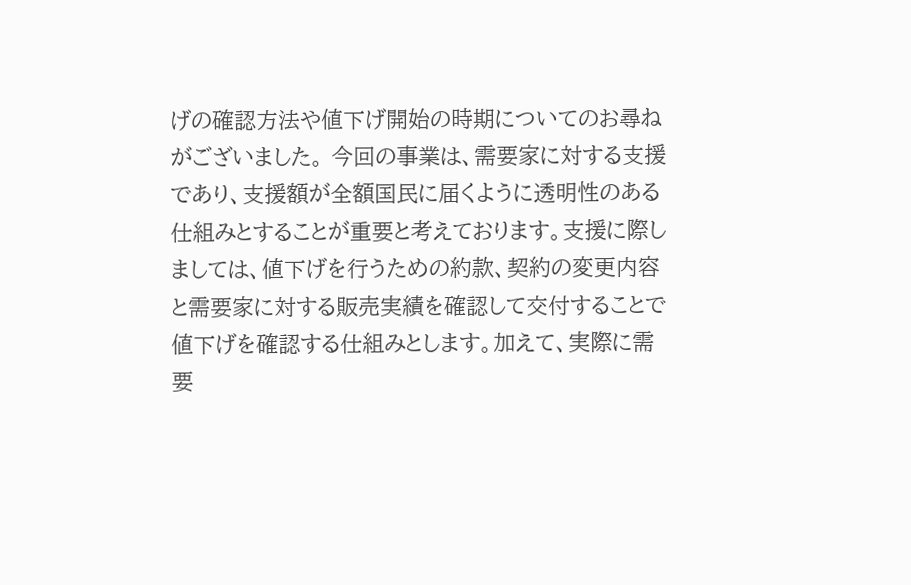げの確認方法や値下げ開始の時期についてのお尋ねがございました。 今回の事業は、需要家に対する支援であり、支援額が全額国民に届くように透明性のある仕組みとすることが重要と考えております。支援に際しましては、値下げを行うための約款、契約の変更内容と需要家に対する販売実績を確認して交付することで値下げを確認する仕組みとします。加えて、実際に需要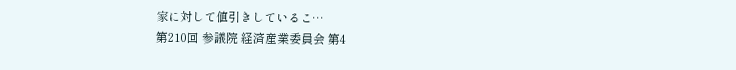家に対して値引きしているこ…
第210回 参議院 経済産業委員会 第4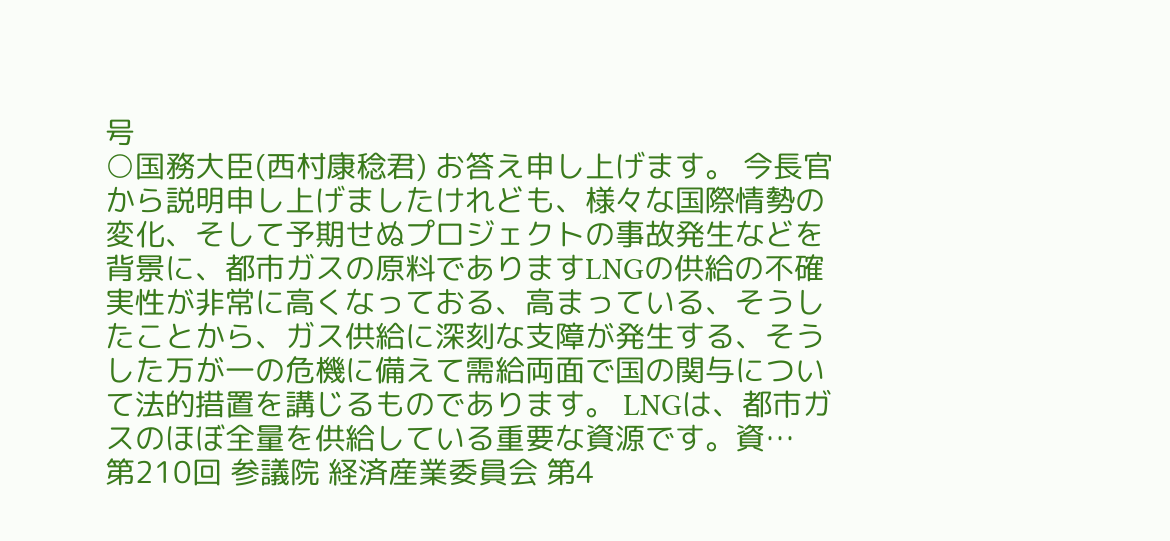号
○国務大臣(西村康稔君) お答え申し上げます。 今長官から説明申し上げましたけれども、様々な国際情勢の変化、そして予期せぬプロジェクトの事故発生などを背景に、都市ガスの原料でありますLNGの供給の不確実性が非常に高くなっておる、高まっている、そうしたことから、ガス供給に深刻な支障が発生する、そうした万が一の危機に備えて需給両面で国の関与について法的措置を講じるものであります。 LNGは、都市ガスのほぼ全量を供給している重要な資源です。資…
第210回 参議院 経済産業委員会 第4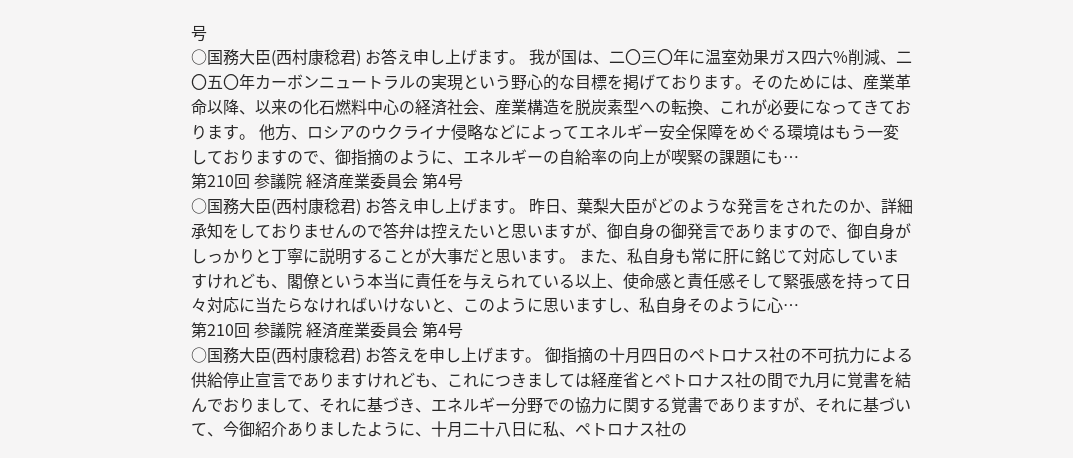号
○国務大臣(西村康稔君) お答え申し上げます。 我が国は、二〇三〇年に温室効果ガス四六%削減、二〇五〇年カーボンニュートラルの実現という野心的な目標を掲げております。そのためには、産業革命以降、以来の化石燃料中心の経済社会、産業構造を脱炭素型への転換、これが必要になってきております。 他方、ロシアのウクライナ侵略などによってエネルギー安全保障をめぐる環境はもう一変しておりますので、御指摘のように、エネルギーの自給率の向上が喫緊の課題にも…
第210回 参議院 経済産業委員会 第4号
○国務大臣(西村康稔君) お答え申し上げます。 昨日、葉梨大臣がどのような発言をされたのか、詳細承知をしておりませんので答弁は控えたいと思いますが、御自身の御発言でありますので、御自身がしっかりと丁寧に説明することが大事だと思います。 また、私自身も常に肝に銘じて対応していますけれども、閣僚という本当に責任を与えられている以上、使命感と責任感そして緊張感を持って日々対応に当たらなければいけないと、このように思いますし、私自身そのように心…
第210回 参議院 経済産業委員会 第4号
○国務大臣(西村康稔君) お答えを申し上げます。 御指摘の十月四日のペトロナス社の不可抗力による供給停止宣言でありますけれども、これにつきましては経産省とペトロナス社の間で九月に覚書を結んでおりまして、それに基づき、エネルギー分野での協力に関する覚書でありますが、それに基づいて、今御紹介ありましたように、十月二十八日に私、ペトロナス社の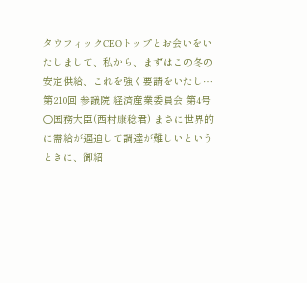タウフィックCEOトップとお会いをいたしまして、私から、まずはこの冬の安定供給、これを強く要請をいたし…
第210回 参議院 経済産業委員会 第4号
○国務大臣(西村康稔君) まさに世界的に需給が逼迫して調達が難しいというときに、御紹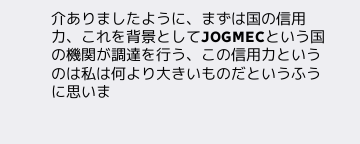介ありましたように、まずは国の信用力、これを背景としてJOGMECという国の機関が調達を行う、この信用力というのは私は何より大きいものだというふうに思いま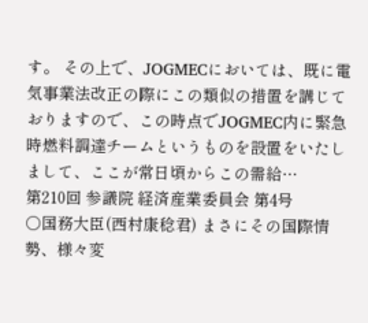す。 その上で、JOGMECにおいては、既に電気事業法改正の際にこの類似の措置を講じておりますので、この時点でJOGMEC内に緊急時燃料調達チームというものを設置をいたしまして、ここが常日頃からこの需給…
第210回 参議院 経済産業委員会 第4号
○国務大臣(西村康稔君) まさにその国際情勢、様々変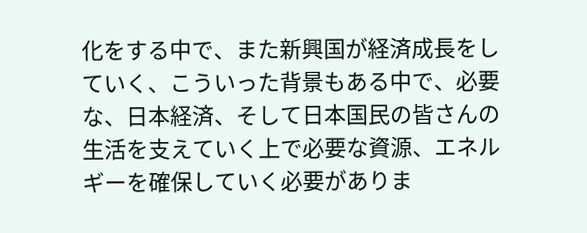化をする中で、また新興国が経済成長をしていく、こういった背景もある中で、必要な、日本経済、そして日本国民の皆さんの生活を支えていく上で必要な資源、エネルギーを確保していく必要がありま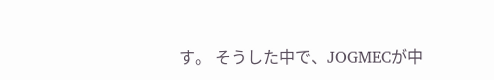す。 そうした中で、JOGMECが中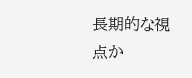長期的な視点か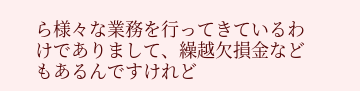ら様々な業務を行ってきているわけでありまして、繰越欠損金などもあるんですけれど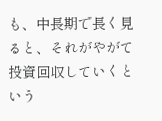も、中長期で長く見ると、それがやがて投資回収していくという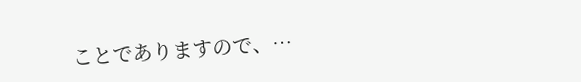ことでありますので、…